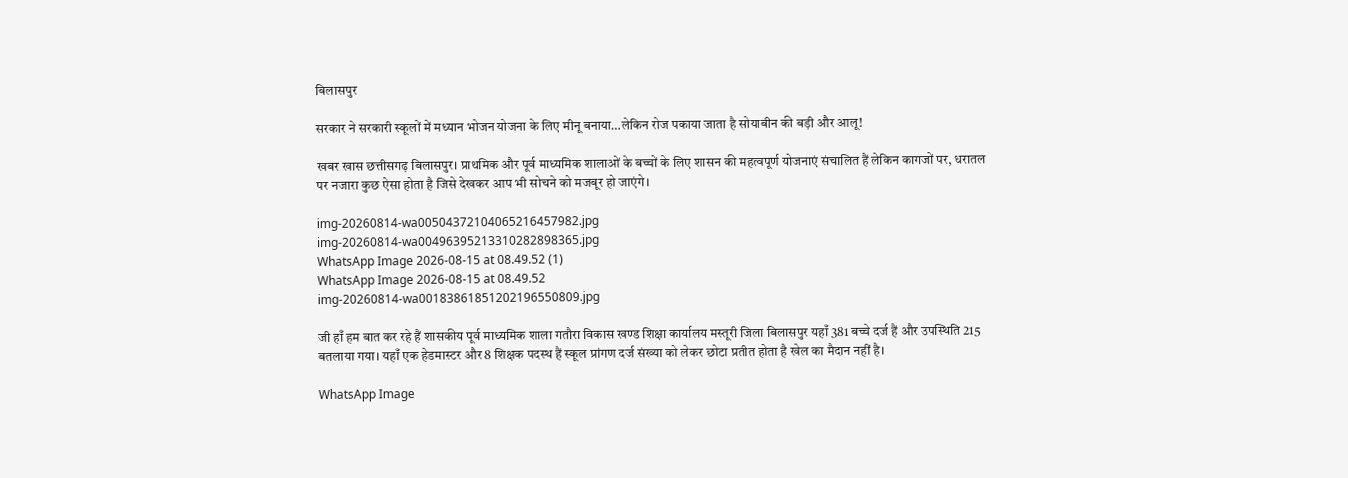बिलासपुर

सरकार ने सरकारी स्कूलों में मध्यान भोजन योजना के लिए मीनू बनाया…लेकिन रोज पकाया जाता है सोयाबीन की बड़ी और आलू!

खबर खास छत्तीसगढ़ बिलासपुर। प्राथमिक और पूर्व माध्यमिक शालाओं के बच्चों के लिए शासन की महत्वपूर्ण योजनाएं संचालित हैं लेकिन कागजों पर, धरातल पर नजारा कुछ ऐसा होता है जिसे देखकर आप भी सोचने को मजबूर हो जाएंगे।

img-20260814-wa00504372104065216457982.jpg
img-20260814-wa00496395213310282898365.jpg
WhatsApp Image 2026-08-15 at 08.49.52 (1)
WhatsApp Image 2026-08-15 at 08.49.52
img-20260814-wa00183861851202196550809.jpg

जी हाँ हम बात कर रहे हैं शासकीय पूर्व माध्यमिक शाला गतौरा विकास खण्ड शिक्षा कार्यालय मस्तूरी जिला बिलासपुर यहाँ 381 बच्चे दर्ज हैं और उपस्थिति 215 बतलाया गया। यहाँ एक हेडमास्टर और 8 शिक्षक पदस्थ हैं स्कूल प्रांगण दर्ज संख्या को लेकर छोटा प्रतीत होता है खेल का मैदान नहीं है।

WhatsApp Image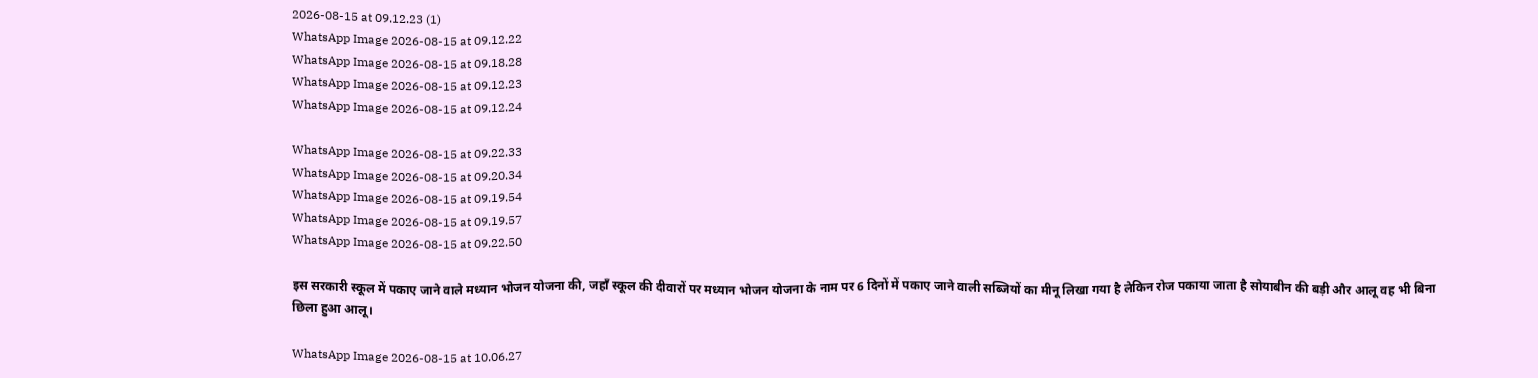2026-08-15 at 09.12.23 (1)
WhatsApp Image 2026-08-15 at 09.12.22
WhatsApp Image 2026-08-15 at 09.18.28
WhatsApp Image 2026-08-15 at 09.12.23
WhatsApp Image 2026-08-15 at 09.12.24

WhatsApp Image 2026-08-15 at 09.22.33
WhatsApp Image 2026-08-15 at 09.20.34
WhatsApp Image 2026-08-15 at 09.19.54
WhatsApp Image 2026-08-15 at 09.19.57
WhatsApp Image 2026-08-15 at 09.22.50

इस सरकारी स्कूल में पकाए जाने वाले मध्यान भोजन योजना की, जहाँ स्कूल की दीवारों पर मध्यान भोजन योजना के नाम पर 6 दिनों में पकाए जाने वाली सब्जियों का मीनू लिखा गया है लेकिन रोज पकाया जाता है सोयाबीन की बड़ी और आलू वह भी बिना छिला हुआ आलू।

WhatsApp Image 2026-08-15 at 10.06.27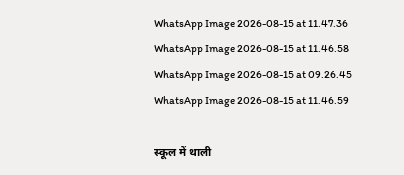WhatsApp Image 2026-08-15 at 11.47.36
WhatsApp Image 2026-08-15 at 11.46.58
WhatsApp Image 2026-08-15 at 09.26.45
WhatsApp Image 2026-08-15 at 11.46.59

स्कूल में थाली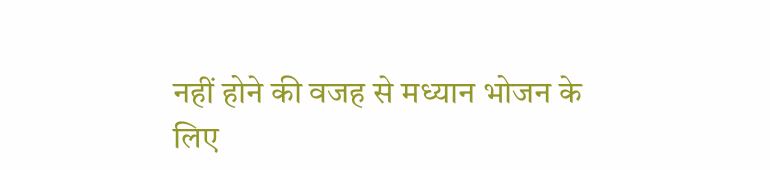नहीं होने की वजह से मध्यान भोजन के लिए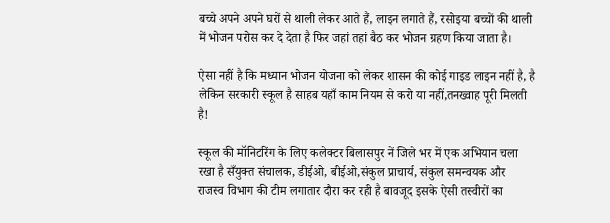बच्चे अपने अपने घरों से थाली लेकर आते हैं, लाइन लगाते हैं, रसोइया बच्चों की थाली में भोजन परोस कर दे देता है फिर जहां तहां बैठ कर भोजन ग्रहण किया जाता है।

ऐसा नहीं है कि मध्यान भोजन योजना को लेकर शासन की कोई गाइड लाइन नहीं है, है लेकिन सरकारी स्कूल है साहब यहाँ काम नियम से करो या नहीं,तनख्वाह पूरी मिलती है!

स्कूल की मॉनिटरिंग के लिए कलेक्टर बिलासपुर नें जिले भर में एक अभियान चला रखा है सँयुक्त संचालक, डीईओ, बीईओ,संकुल प्राचार्य, संकुल समन्वयक और राजस्व विभाग की टीम लगातार दौरा कर रही है बावजूद इसके ऐसी तस्वीरों का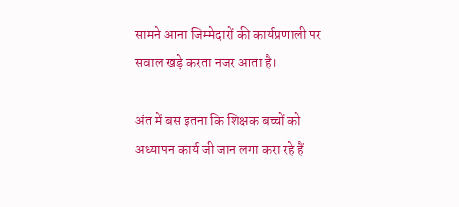सामने आना जिम्मेदारों की कार्यप्रणाली पर सवाल खड़े करता नजर आता है।

अंत में बस इतना कि शिक्षक बच्चों को अध्यापन कार्य जी जान लगा करा रहे हैं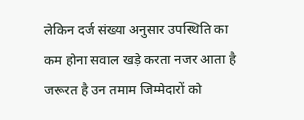लेकिन दर्ज संख्या अनुसार उपस्थिति का कम होना सवाल खड़े करता नजर आता है जरूरत है उन तमाम जिम्मेदारों को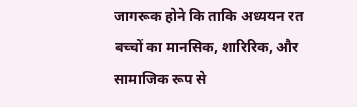जागरूक होने कि ताकि अध्ययन रत बच्चों का मानसिक, शारिरिक, और सामाजिक रूप से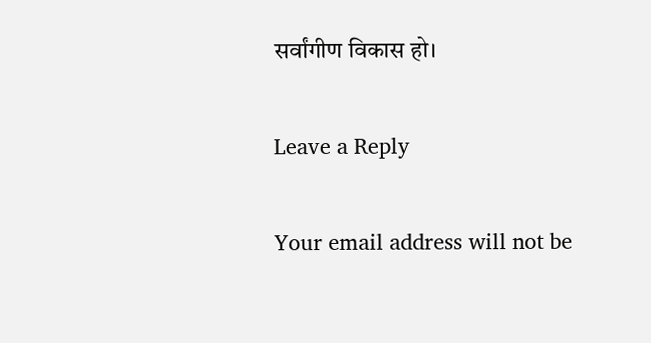सर्वांगीण विकास हो।

Leave a Reply

Your email address will not be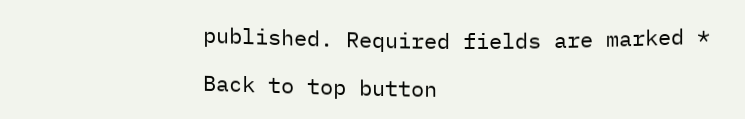published. Required fields are marked *

Back to top button